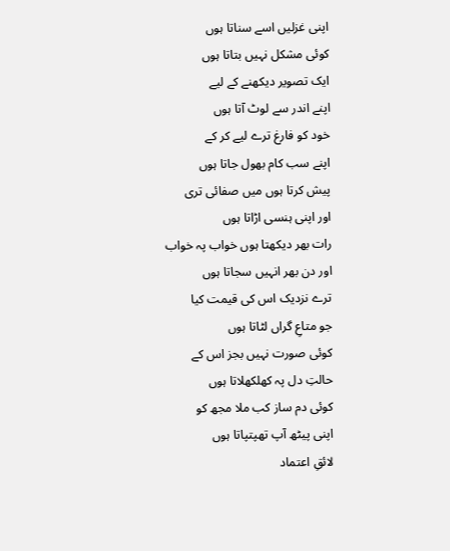اپنی غزلیں اسے سناتا ہوں
کوئی مشکل نہیں بتاتا ہوں
ایک تصویر دیکھنے کے لیے
اپنے اندر سے لوٹ آتا ہوں
خود کو فارغ ترے لیے کر کے
اپنے سب کام بھول جاتا ہوں
پیش کرتا ہوں میں صفائی تری
اور اپنی ہنسی اڑاتا ہوں
رات بھر دیکھتا ہوں خواب پہ خواب
اور دن بھر انہیں سجاتا ہوں
ترے نزدیک اس کی قیمت کیا
جو متاعِ گراں لٹاتا ہوں
کوئی صورت نہیں بجز اس کے
حالتِ دل پہ کھلکھلاتا ہوں
کوئی دم ساز کب ملا مجھ کو
اپنی پیٹھ آپ تھپتپاتا ہوں
لائقِ اعتماد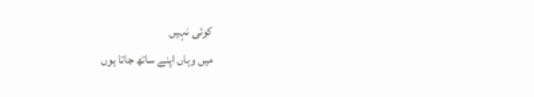کوئی نہیں
میں وہاں اپنے ساتھ جاتا ہوں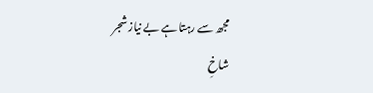مجھ سے رہتا ہے بے نیاز شجر
شاخِ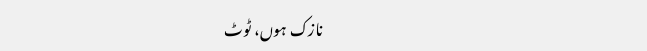نازک ہوں، ٹوٹ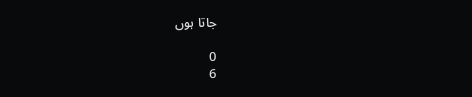جاتا ہوں

0
6